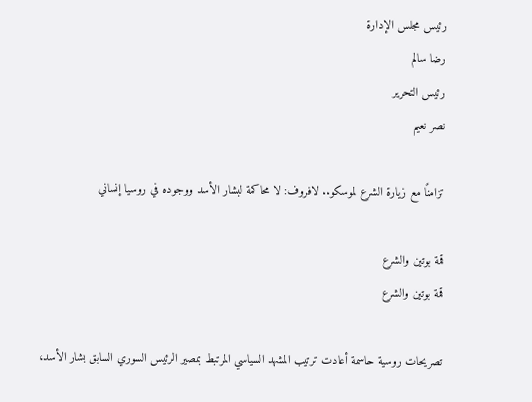رئيس مجلس الإدارة
رضا سالم
رئيس التحرير
نصر نعيم

تزامنًا مع زيارة الشرع لموسكو.. لافروف: لا محاكمة لبشار الأسد ووجوده في روسيا إنساني

قمة بوتين والشرع
قمة بوتين والشرع

تصريحات روسية حاسمة أعادت ترتيب المشهد السياسي المرتبط بمصير الرئيس السوري السابق بشار الأسد،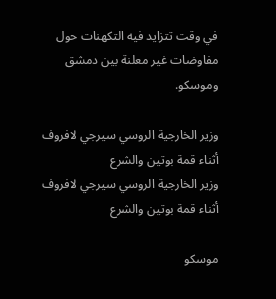في وقت تتزايد فيه التكهنات حول مفاوضات غير معلنة بين دمشق وموسكو.

وزير الخارجية الروسي سيرجي لافروف أثناء قمة بوتين والشرع
وزير الخارجية الروسي سيرجي لافروف أثناء قمة بوتين والشرع

موسكو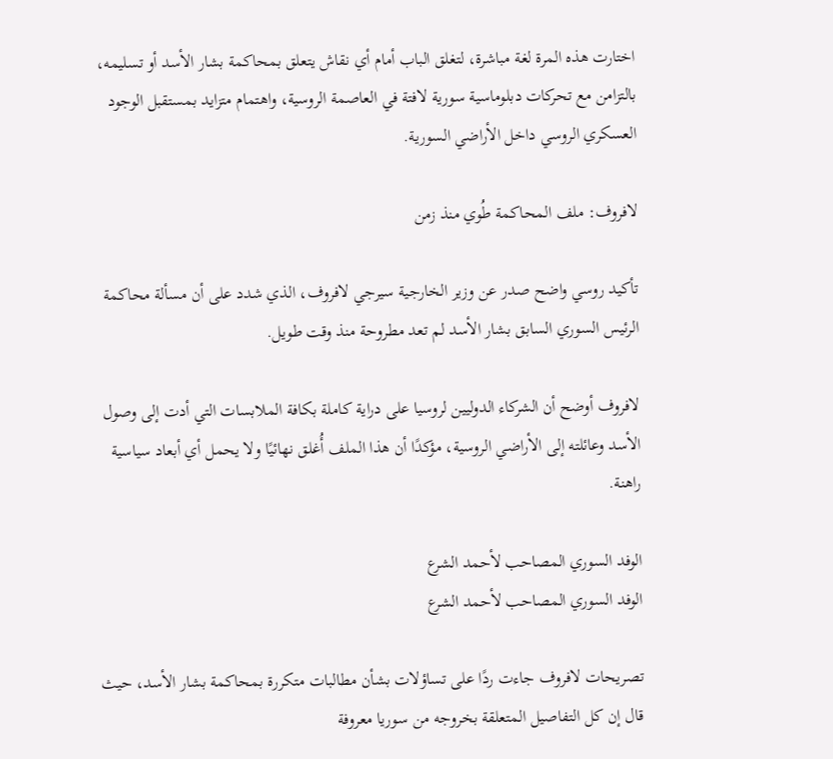اختارت هذه المرة لغة مباشرة، لتغلق الباب أمام أي نقاش يتعلق بمحاكمة بشار الأسد أو تسليمه، بالتزامن مع تحركات دبلوماسية سورية لافتة في العاصمة الروسية، واهتمام متزايد بمستقبل الوجود العسكري الروسي داخل الأراضي السورية.

لافروف: ملف المحاكمة طُوي منذ زمن

تأكيد روسي واضح صدر عن وزير الخارجية سيرجي لافروف، الذي شدد على أن مسألة محاكمة الرئيس السوري السابق بشار الأسد لم تعد مطروحة منذ وقت طويل.

لافروف أوضح أن الشركاء الدوليين لروسيا على دراية كاملة بكافة الملابسات التي أدت إلى وصول الأسد وعائلته إلى الأراضي الروسية، مؤكدًا أن هذا الملف أُغلق نهائيًا ولا يحمل أي أبعاد سياسية راهنة.

الوفد السوري المصاحب لأحمد الشرع
الوفد السوري المصاحب لأحمد الشرع

تصريحات لافروف جاءت ردًا على تساؤلات بشأن مطالبات متكررة بمحاكمة بشار الأسد، حيث قال إن كل التفاصيل المتعلقة بخروجه من سوريا معروفة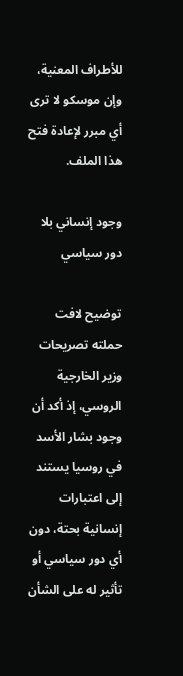للأطراف المعنية، وإن موسكو لا ترى أي مبرر لإعادة فتح هذا الملف.

وجود إنساني بلا دور سياسي

توضيح لافت حملته تصريحات وزير الخارجية الروسي، إذ أكد أن وجود بشار الأسد في روسيا يستند إلى اعتبارات إنسانية بحتة، دون أي دور سياسي أو تأثير له على الشأن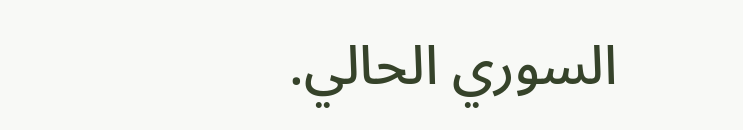السوري الحالي.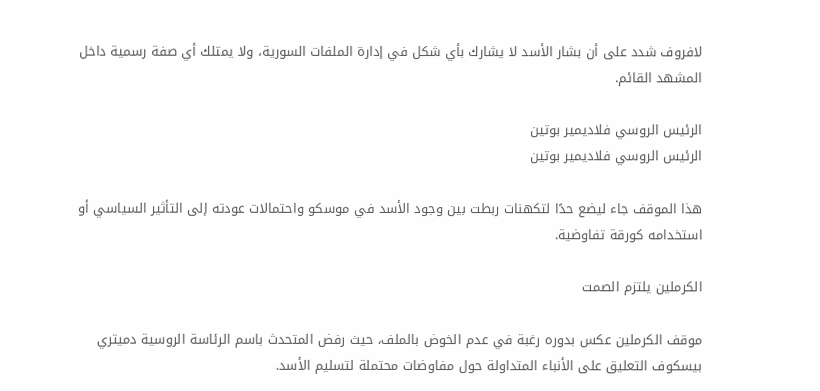لافروف شدد على أن بشار الأسد لا يشارك بأي شكل في إدارة الملفات السورية، ولا يمتلك أي صفة رسمية داخل المشهد القائم.

الرئيس الروسي فلاديمير بوتين
الرئيس الروسي فلاديمير بوتين

هذا الموقف جاء ليضع حدًا لتكهنات ربطت بين وجود الأسد في موسكو واحتمالات عودته إلى التأثير السياسي أو استخدامه كورقة تفاوضية.

الكرملين يلتزم الصمت

موقف الكرملين عكس بدوره رغبة في عدم الخوض بالملف، حيث رفض المتحدث باسم الرئاسة الروسية دميتري بيسكوف التعليق على الأنباء المتداولة حول مفاوضات محتملة لتسليم الأسد.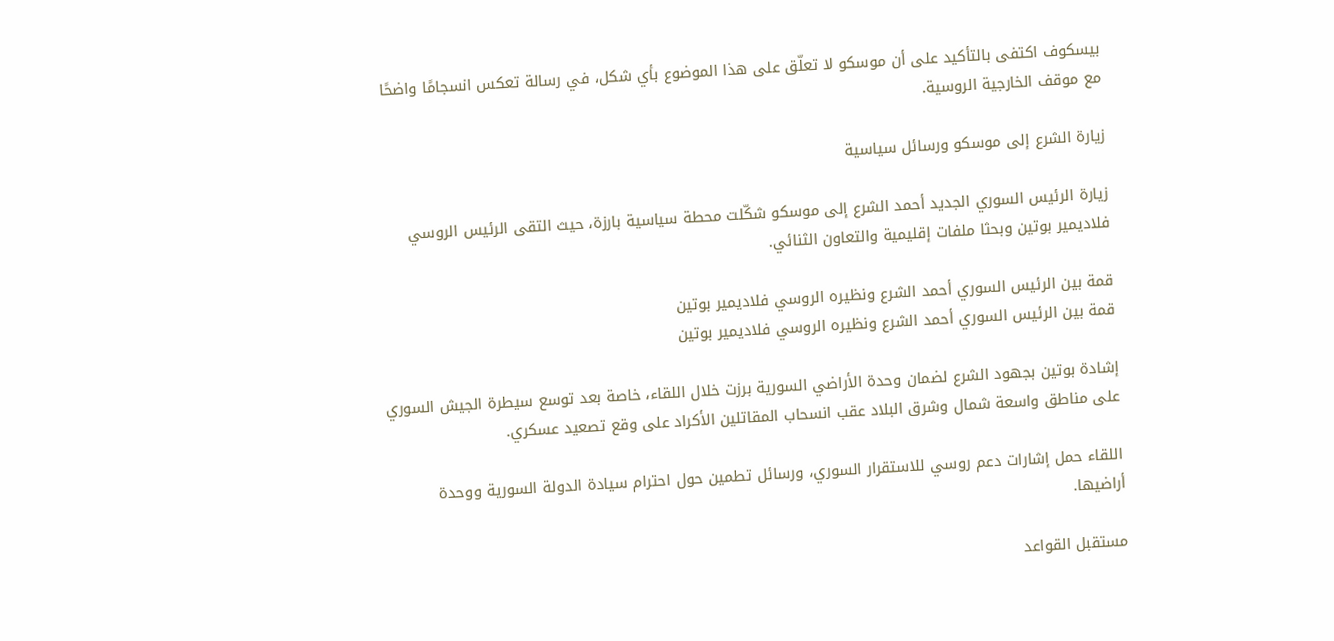بيسكوف اكتفى بالتأكيد على أن موسكو لا تعلّق على هذا الموضوع بأي شكل، في رسالة تعكس انسجامًا واضحًا مع موقف الخارجية الروسية.

زيارة الشرع إلى موسكو ورسائل سياسية

زيارة الرئيس السوري الجديد أحمد الشرع إلى موسكو شكّلت محطة سياسية بارزة، حيث التقى الرئيس الروسي فلاديمير بوتين وبحثا ملفات إقليمية والتعاون الثنائي.

قمة بين الرئيس السوري أحمد الشرع ونظيره الروسي فلاديمير بوتين
قمة بين الرئيس السوري أحمد الشرع ونظيره الروسي فلاديمير بوتين

إشادة بوتين بجهود الشرع لضمان وحدة الأراضي السورية برزت خلال اللقاء، خاصة بعد توسع سيطرة الجيش السوري على مناطق واسعة شمال وشرق البلاد عقب انسحاب المقاتلين الأكراد على وقع تصعيد عسكري.

اللقاء حمل إشارات دعم روسي للاستقرار السوري، ورسائل تطمين حول احترام سيادة الدولة السورية ووحدة أراضيها.

مستقبل القواعد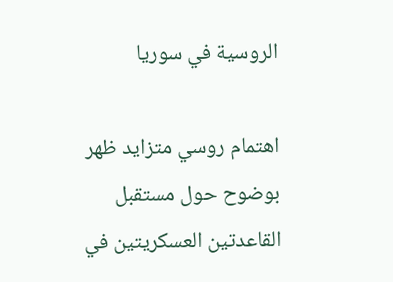الروسية في سوريا

اهتمام روسي متزايد ظهر بوضوح حول مستقبل القاعدتين العسكريتين في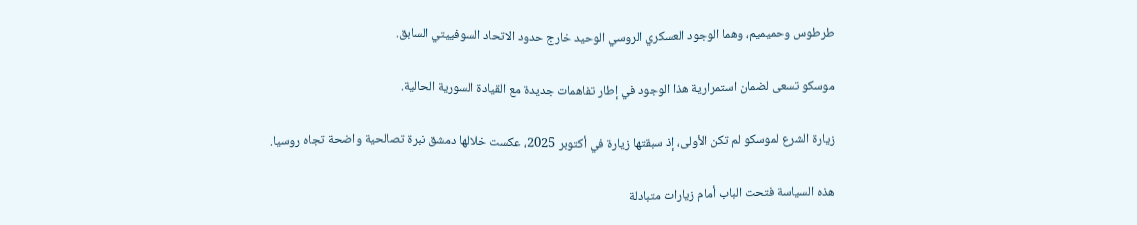طرطوس وحميميم، وهما الوجود العسكري الروسي الوحيد خارج حدود الاتحاد السوفييتي السابق.

موسكو تسعى لضمان استمرارية هذا الوجود في إطار تفاهمات جديدة مع القيادة السورية الحالية.

زيارة الشرع لموسكو لم تكن الأولى، إذ سبقتها زيارة في أكتوبر 2025، عكست خلالها دمشق نبرة تصالحية واضحة تجاه روسيا.

هذه السياسة فتحت الباب أمام زيارات متبادلة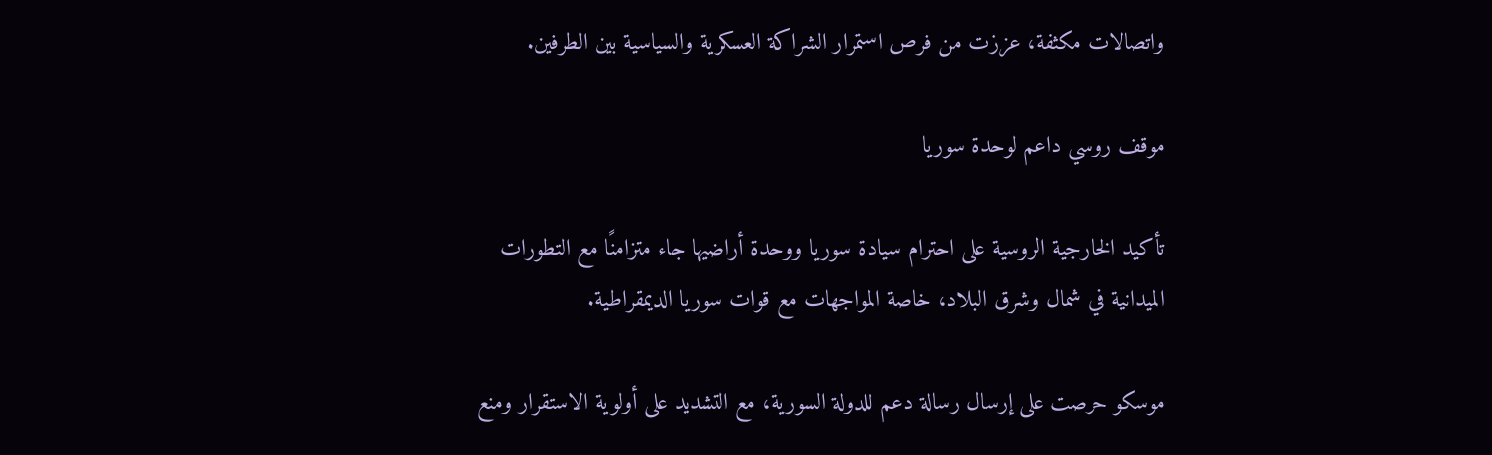واتصالات مكثفة، عززت من فرص استمرار الشراكة العسكرية والسياسية بين الطرفين.

موقف روسي داعم لوحدة سوريا

تأكيد الخارجية الروسية على احترام سيادة سوريا ووحدة أراضيها جاء متزامنًا مع التطورات الميدانية في شمال وشرق البلاد، خاصة المواجهات مع قوات سوريا الديمقراطية.

موسكو حرصت على إرسال رسالة دعم للدولة السورية، مع التشديد على أولوية الاستقرار ومنع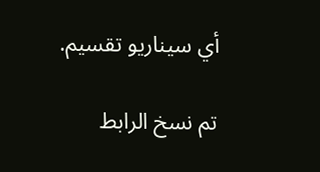أي سيناريو تقسيم.

تم نسخ الرابط